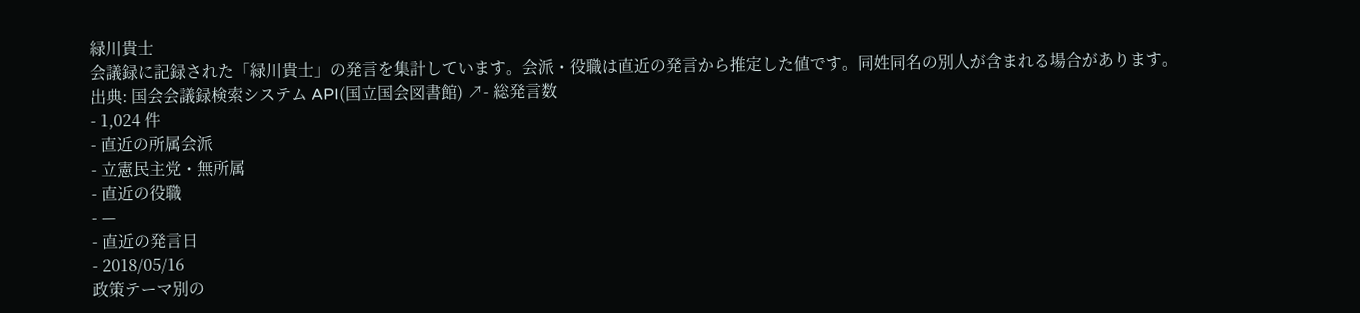緑川貴士
会議録に記録された「緑川貴士」の発言を集計しています。会派・役職は直近の発言から推定した値です。同姓同名の別人が含まれる場合があります。
出典: 国会会議録検索システム API(国立国会図書館) ↗- 総発言数
- 1,024 件
- 直近の所属会派
- 立憲民主党・無所属
- 直近の役職
- —
- 直近の発言日
- 2018/05/16
政策テーマ別の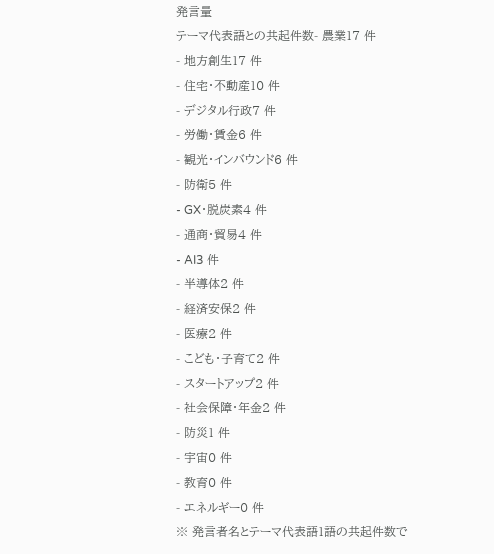発言量
テーマ代表語との共起件数- 農業17 件
- 地方創生17 件
- 住宅・不動産10 件
- デジタル行政7 件
- 労働・賃金6 件
- 観光・インバウンド6 件
- 防衛5 件
- GX・脱炭素4 件
- 通商・貿易4 件
- AI3 件
- 半導体2 件
- 経済安保2 件
- 医療2 件
- こども・子育て2 件
- スタートアップ2 件
- 社会保障・年金2 件
- 防災1 件
- 宇宙0 件
- 教育0 件
- エネルギー0 件
※ 発言者名とテーマ代表語1語の共起件数で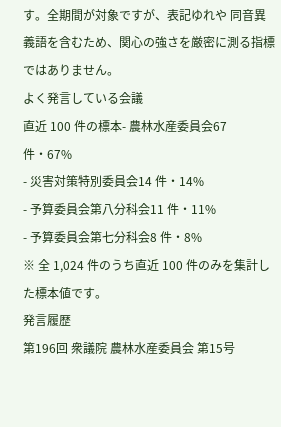す。全期間が対象ですが、表記ゆれや 同音異義語を含むため、関心の強さを厳密に測る指標ではありません。
よく発言している会議
直近 100 件の標本- 農林水産委員会67 件・67%
- 災害対策特別委員会14 件・14%
- 予算委員会第八分科会11 件・11%
- 予算委員会第七分科会8 件・8%
※ 全 1,024 件のうち直近 100 件のみを集計した標本値です。
発言履歴
第196回 衆議院 農林水産委員会 第15号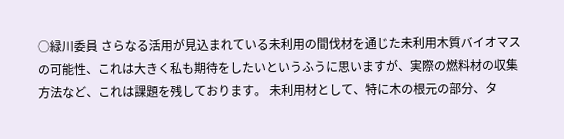○緑川委員 さらなる活用が見込まれている未利用の間伐材を通じた未利用木質バイオマスの可能性、これは大きく私も期待をしたいというふうに思いますが、実際の燃料材の収集方法など、これは課題を残しております。 未利用材として、特に木の根元の部分、タ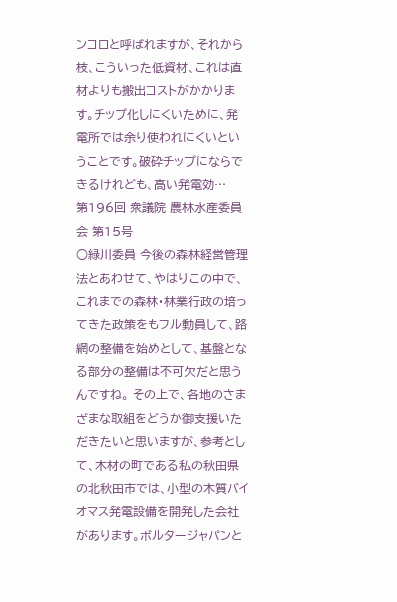ンコロと呼ばれますが、それから枝、こういった低資材、これは直材よりも搬出コストがかかります。チップ化しにくいために、発電所では余り使われにくいということです。破砕チップにならできるけれども、高い発電効…
第196回 衆議院 農林水産委員会 第15号
○緑川委員 今後の森林経営管理法とあわせて、やはりこの中で、これまでの森林・林業行政の培ってきた政策をもフル動員して、路網の整備を始めとして、基盤となる部分の整備は不可欠だと思うんですね。 その上で、各地のさまざまな取組をどうか御支援いただきたいと思いますが、参考として、木材の町である私の秋田県の北秋田市では、小型の木質バイオマス発電設備を開発した会社があります。ボルタージャパンと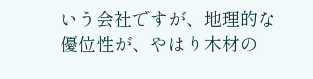いう会社ですが、地理的な優位性が、やはり木材の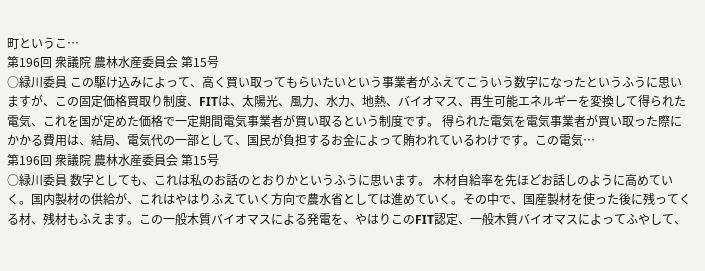町というこ…
第196回 衆議院 農林水産委員会 第15号
○緑川委員 この駆け込みによって、高く買い取ってもらいたいという事業者がふえてこういう数字になったというふうに思いますが、この固定価格買取り制度、FITは、太陽光、風力、水力、地熱、バイオマス、再生可能エネルギーを変換して得られた電気、これを国が定めた価格で一定期間電気事業者が買い取るという制度です。 得られた電気を電気事業者が買い取った際にかかる費用は、結局、電気代の一部として、国民が負担するお金によって賄われているわけです。この電気…
第196回 衆議院 農林水産委員会 第15号
○緑川委員 数字としても、これは私のお話のとおりかというふうに思います。 木材自給率を先ほどお話しのように高めていく。国内製材の供給が、これはやはりふえていく方向で農水省としては進めていく。その中で、国産製材を使った後に残ってくる材、残材もふえます。この一般木質バイオマスによる発電を、やはりこのFIT認定、一般木質バイオマスによってふやして、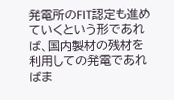発電所のFIT認定も進めていくという形であれば、国内製材の残材を利用しての発電であればま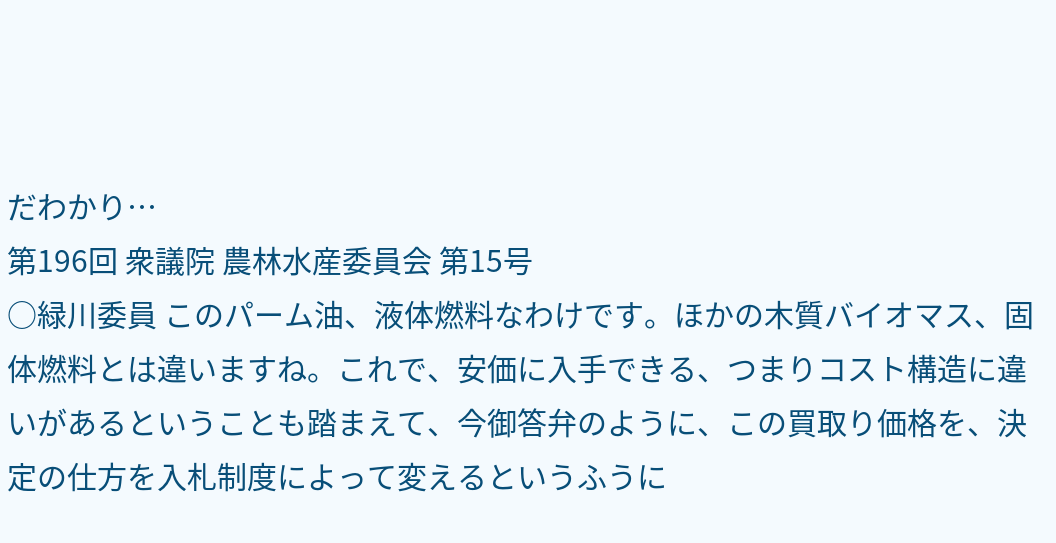だわかり…
第196回 衆議院 農林水産委員会 第15号
○緑川委員 このパーム油、液体燃料なわけです。ほかの木質バイオマス、固体燃料とは違いますね。これで、安価に入手できる、つまりコスト構造に違いがあるということも踏まえて、今御答弁のように、この買取り価格を、決定の仕方を入札制度によって変えるというふうに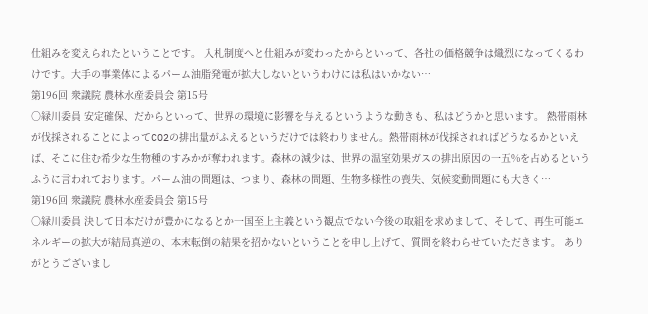仕組みを変えられたということです。 入札制度へと仕組みが変わったからといって、各社の価格競争は熾烈になってくるわけです。大手の事業体によるパーム油脂発電が拡大しないというわけには私はいかない…
第196回 衆議院 農林水産委員会 第15号
○緑川委員 安定確保、だからといって、世界の環境に影響を与えるというような動きも、私はどうかと思います。 熱帯雨林が伐採されることによってCO2の排出量がふえるというだけでは終わりません。熱帯雨林が伐採されればどうなるかといえば、そこに住む希少な生物種のすみかが奪われます。森林の減少は、世界の温室効果ガスの排出原因の一五%を占めるというふうに言われております。パーム油の問題は、つまり、森林の問題、生物多様性の喪失、気候変動問題にも大きく…
第196回 衆議院 農林水産委員会 第15号
○緑川委員 決して日本だけが豊かになるとか一国至上主義という観点でない今後の取組を求めまして、そして、再生可能エネルギーの拡大が結局真逆の、本末転倒の結果を招かないということを申し上げて、質問を終わらせていただきます。 ありがとうございまし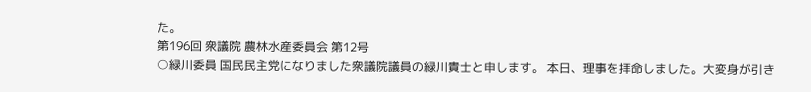た。
第196回 衆議院 農林水産委員会 第12号
○緑川委員 国民民主党になりました衆議院議員の緑川貴士と申します。 本日、理事を拝命しました。大変身が引き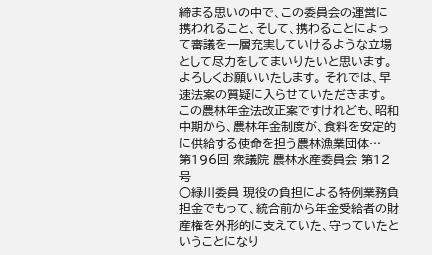締まる思いの中で、この委員会の運営に携われること、そして、携わることによって審議を一層充実していけるような立場として尽力をしてまいりたいと思います。よろしくお願いいたします。 それでは、早速法案の質疑に入らせていただきます。 この農林年金法改正案ですけれども、昭和中期から、農林年金制度が、食料を安定的に供給する使命を担う農林漁業団体…
第196回 衆議院 農林水産委員会 第12号
○緑川委員 現役の負担による特例業務負担金でもって、統合前から年金受給者の財産権を外形的に支えていた、守っていたということになり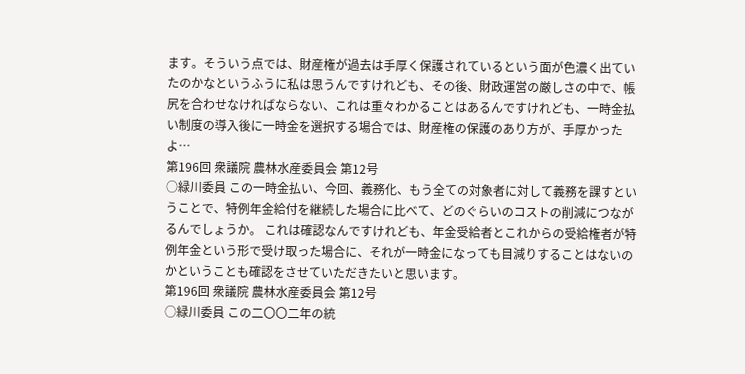ます。そういう点では、財産権が過去は手厚く保護されているという面が色濃く出ていたのかなというふうに私は思うんですけれども、その後、財政運営の厳しさの中で、帳尻を合わせなければならない、これは重々わかることはあるんですけれども、一時金払い制度の導入後に一時金を選択する場合では、財産権の保護のあり方が、手厚かったよ…
第196回 衆議院 農林水産委員会 第12号
○緑川委員 この一時金払い、今回、義務化、もう全ての対象者に対して義務を課すということで、特例年金給付を継続した場合に比べて、どのぐらいのコストの削減につながるんでしょうか。 これは確認なんですけれども、年金受給者とこれからの受給権者が特例年金という形で受け取った場合に、それが一時金になっても目減りすることはないのかということも確認をさせていただきたいと思います。
第196回 衆議院 農林水産委員会 第12号
○緑川委員 この二〇〇二年の統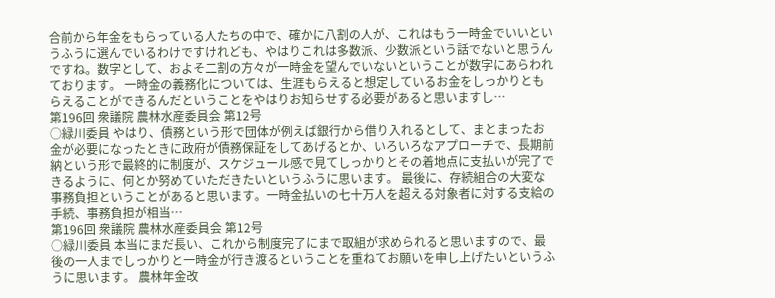合前から年金をもらっている人たちの中で、確かに八割の人が、これはもう一時金でいいというふうに選んでいるわけですけれども、やはりこれは多数派、少数派という話でないと思うんですね。数字として、およそ二割の方々が一時金を望んでいないということが数字にあらわれております。 一時金の義務化については、生涯もらえると想定しているお金をしっかりともらえることができるんだということをやはりお知らせする必要があると思いますし…
第196回 衆議院 農林水産委員会 第12号
○緑川委員 やはり、債務という形で団体が例えば銀行から借り入れるとして、まとまったお金が必要になったときに政府が債務保証をしてあげるとか、いろいろなアプローチで、長期前納という形で最終的に制度が、スケジュール感で見てしっかりとその着地点に支払いが完了できるように、何とか努めていただきたいというふうに思います。 最後に、存続組合の大変な事務負担ということがあると思います。一時金払いの七十万人を超える対象者に対する支給の手続、事務負担が相当…
第196回 衆議院 農林水産委員会 第12号
○緑川委員 本当にまだ長い、これから制度完了にまで取組が求められると思いますので、最後の一人までしっかりと一時金が行き渡るということを重ねてお願いを申し上げたいというふうに思います。 農林年金改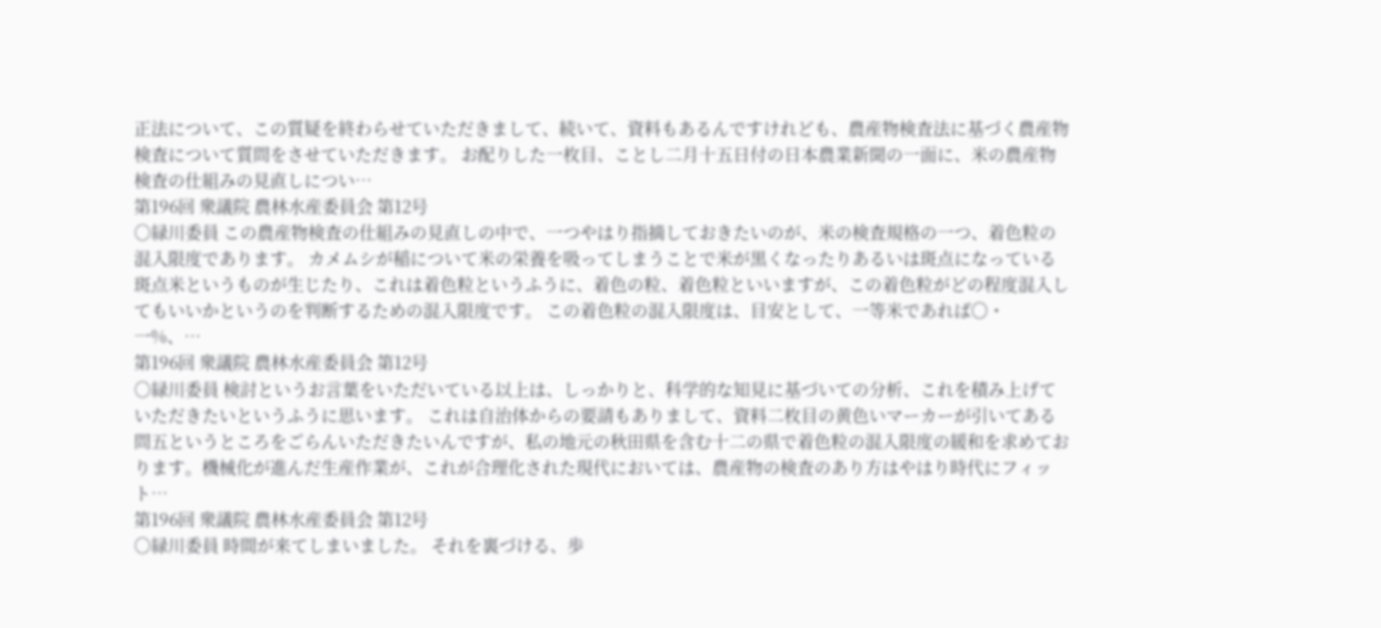正法について、この質疑を終わらせていただきまして、続いて、資料もあるんですけれども、農産物検査法に基づく農産物検査について質問をさせていただきます。 お配りした一枚目、ことし二月十五日付の日本農業新聞の一面に、米の農産物検査の仕組みの見直しについ…
第196回 衆議院 農林水産委員会 第12号
○緑川委員 この農産物検査の仕組みの見直しの中で、一つやはり指摘しておきたいのが、米の検査規格の一つ、着色粒の混入限度であります。 カメムシが稲について米の栄養を吸ってしまうことで米が黒くなったりあるいは斑点になっている斑点米というものが生じたり、これは着色粒というふうに、着色の粒、着色粒といいますが、この着色粒がどの程度混入してもいいかというのを判断するための混入限度です。 この着色粒の混入限度は、目安として、一等米であれば〇・一%、…
第196回 衆議院 農林水産委員会 第12号
○緑川委員 検討というお言葉をいただいている以上は、しっかりと、科学的な知見に基づいての分析、これを積み上げていただきたいというふうに思います。 これは自治体からの要請もありまして、資料二枚目の黄色いマーカーが引いてある問五というところをごらんいただきたいんですが、私の地元の秋田県を含む十二の県で着色粒の混入限度の緩和を求めております。機械化が進んだ生産作業が、これが合理化された現代においては、農産物の検査のあり方はやはり時代にフィット…
第196回 衆議院 農林水産委員会 第12号
○緑川委員 時間が来てしまいました。 それを裏づける、歩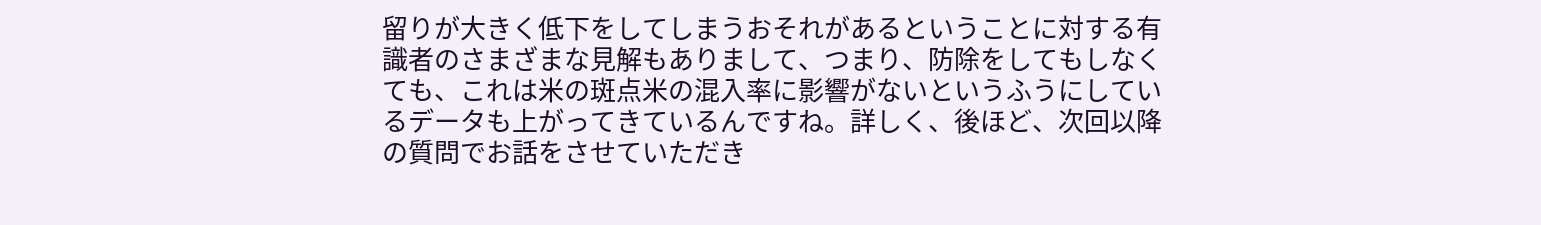留りが大きく低下をしてしまうおそれがあるということに対する有識者のさまざまな見解もありまして、つまり、防除をしてもしなくても、これは米の斑点米の混入率に影響がないというふうにしているデータも上がってきているんですね。詳しく、後ほど、次回以降の質問でお話をさせていただき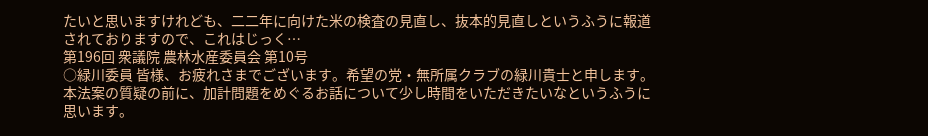たいと思いますけれども、二二年に向けた米の検査の見直し、抜本的見直しというふうに報道されておりますので、これはじっく…
第196回 衆議院 農林水産委員会 第10号
○緑川委員 皆様、お疲れさまでございます。希望の党・無所属クラブの緑川貴士と申します。 本法案の質疑の前に、加計問題をめぐるお話について少し時間をいただきたいなというふうに思います。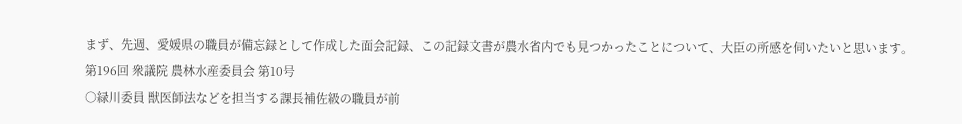まず、先週、愛媛県の職員が備忘録として作成した面会記録、この記録文書が農水省内でも見つかったことについて、大臣の所感を伺いたいと思います。
第196回 衆議院 農林水産委員会 第10号
○緑川委員 獣医師法などを担当する課長補佐級の職員が前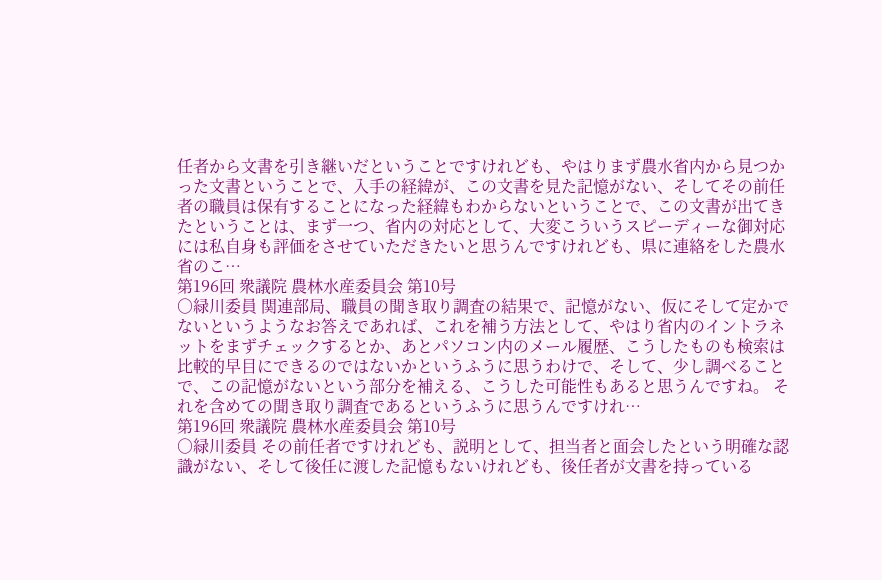任者から文書を引き継いだということですけれども、やはりまず農水省内から見つかった文書ということで、入手の経緯が、この文書を見た記憶がない、そしてその前任者の職員は保有することになった経緯もわからないということで、この文書が出てきたということは、まず一つ、省内の対応として、大変こういうスピーディーな御対応には私自身も評価をさせていただきたいと思うんですけれども、県に連絡をした農水省のこ…
第196回 衆議院 農林水産委員会 第10号
○緑川委員 関連部局、職員の聞き取り調査の結果で、記憶がない、仮にそして定かでないというようなお答えであれば、これを補う方法として、やはり省内のイントラネットをまずチェックするとか、あとパソコン内のメール履歴、こうしたものも検索は比較的早目にできるのではないかというふうに思うわけで、そして、少し調べることで、この記憶がないという部分を補える、こうした可能性もあると思うんですね。 それを含めての聞き取り調査であるというふうに思うんですけれ…
第196回 衆議院 農林水産委員会 第10号
○緑川委員 その前任者ですけれども、説明として、担当者と面会したという明確な認識がない、そして後任に渡した記憶もないけれども、後任者が文書を持っている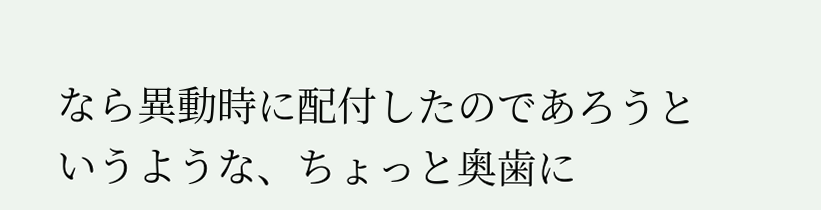なら異動時に配付したのであろうというような、ちょっと奥歯に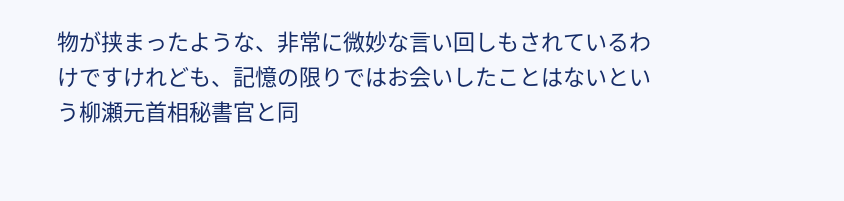物が挟まったような、非常に微妙な言い回しもされているわけですけれども、記憶の限りではお会いしたことはないという柳瀬元首相秘書官と同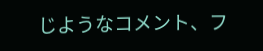じようなコメント、フ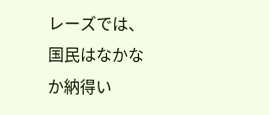レーズでは、国民はなかなか納得い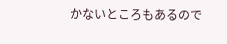かないところもあるので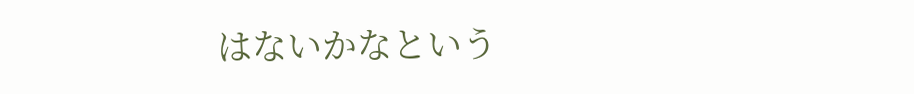はないかなという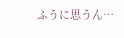ふうに思うん…